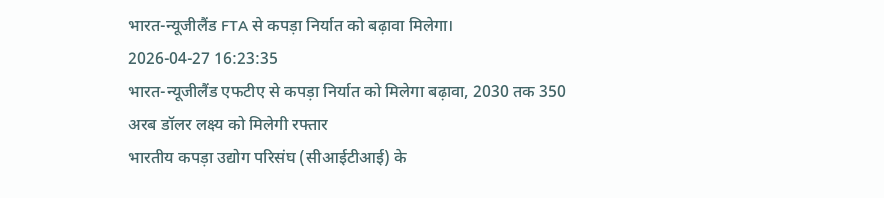भारत-न्यूजीलैंड FTA से कपड़ा निर्यात को बढ़ावा मिलेगा।
2026-04-27 16:23:35
भारत-न्यूजीलैंड एफटीए से कपड़ा निर्यात को मिलेगा बढ़ावा, 2030 तक 350 अरब डॉलर लक्ष्य को मिलेगी रफ्तार
भारतीय कपड़ा उद्योग परिसंघ (सीआईटीआई) के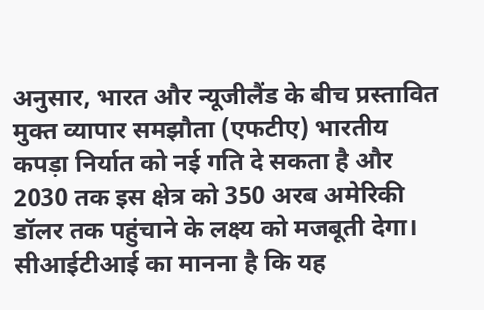अनुसार, भारत और न्यूजीलैंड के बीच प्रस्तावित मुक्त व्यापार समझौता (एफटीए) भारतीय कपड़ा निर्यात को नई गति दे सकता है और 2030 तक इस क्षेत्र को 350 अरब अमेरिकी डॉलर तक पहुंचाने के लक्ष्य को मजबूती देगा।
सीआईटीआई का मानना है कि यह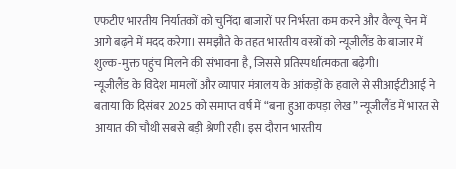एफटीए भारतीय निर्यातकों को चुनिंदा बाजारों पर निर्भरता कम करने और वैल्यू चेन में आगे बढ़ने में मदद करेगा। समझौते के तहत भारतीय वस्त्रों को न्यूजीलैंड के बाजार में शुल्क-मुक्त पहुंच मिलने की संभावना है, जिससे प्रतिस्पर्धात्मकता बढ़ेगी।
न्यूजीलैंड के विदेश मामलों और व्यापार मंत्रालय के आंकड़ों के हवाले से सीआईटीआई ने बताया कि दिसंबर 2025 को समाप्त वर्ष में “बना हुआ कपड़ा लेख” न्यूजीलैंड में भारत से आयात की चौथी सबसे बड़ी श्रेणी रही। इस दौरान भारतीय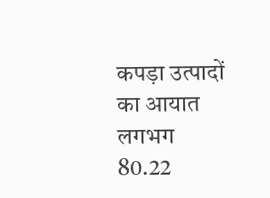कपड़ा उत्पादों का आयात लगभग 80.22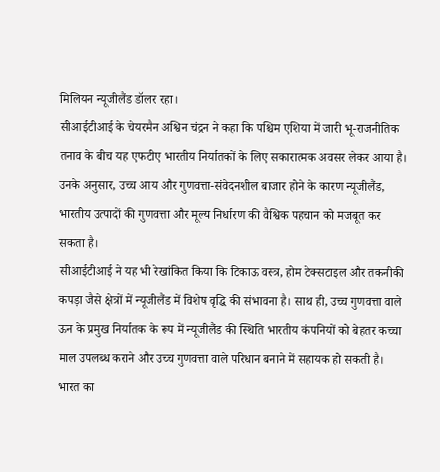मिलियन न्यूजीलैंड डॉलर रहा।
सीआईटीआई के चेयरमैन अश्विन चंद्रन ने कहा कि पश्चिम एशिया में जारी भू-राजनीतिक तनाव के बीच यह एफटीए भारतीय निर्यातकों के लिए सकारात्मक अवसर लेकर आया है। उनके अनुसार, उच्च आय और गुणवत्ता-संवेदनशील बाजार होने के कारण न्यूजीलैंड, भारतीय उत्पादों की गुणवत्ता और मूल्य निर्धारण की वैश्विक पहचान को मजबूत कर सकता है।
सीआईटीआई ने यह भी रेखांकित किया कि टिकाऊ वस्त्र, होम टेक्सटाइल और तकनीकी कपड़ा जैसे क्षेत्रों में न्यूजीलैंड में विशेष वृद्धि की संभावना है। साथ ही, उच्च गुणवत्ता वाले ऊन के प्रमुख निर्यातक के रूप में न्यूजीलैंड की स्थिति भारतीय कंपनियों को बेहतर कच्चा माल उपलब्ध कराने और उच्च गुणवत्ता वाले परिधान बनाने में सहायक हो सकती है।
भारत का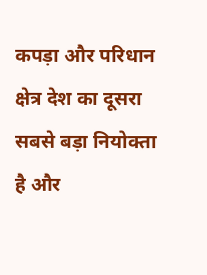कपड़ा और परिधान क्षेत्र देश का दूसरा सबसे बड़ा नियोक्ता है और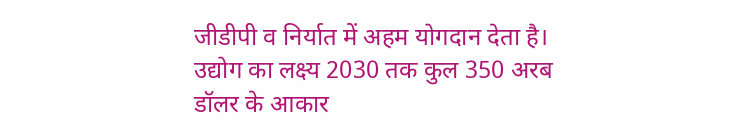जीडीपी व निर्यात में अहम योगदान देता है। उद्योग का लक्ष्य 2030 तक कुल 350 अरब डॉलर के आकार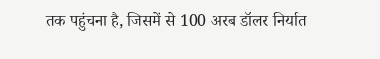तक पहुंचना है, जिसमें से 100 अरब डॉलर निर्यात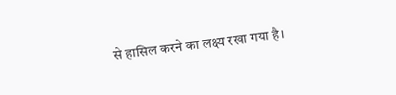से हासिल करने का लक्ष्य रखा गया है।